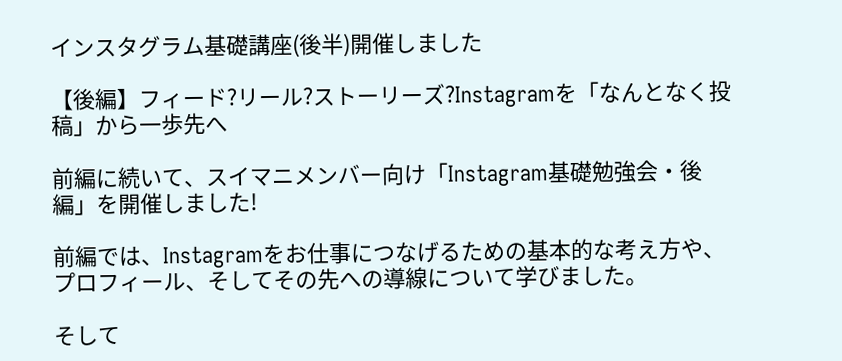インスタグラム基礎講座(後半)開催しました

【後編】フィード?リール?ストーリーズ?Instagramを「なんとなく投稿」から一歩先へ

前編に続いて、スイマニメンバー向け「Instagram基礎勉強会・後編」を開催しました!

前編では、Instagramをお仕事につなげるための基本的な考え方や、プロフィール、そしてその先への導線について学びました。

そして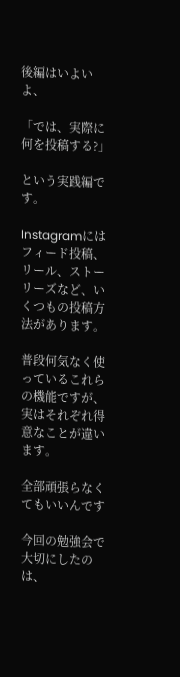後編はいよいよ、

「では、実際に何を投稿する?」

という実践編です。

Instagramにはフィード投稿、リール、ストーリーズなど、いくつもの投稿方法があります。

普段何気なく使っているこれらの機能ですが、実はそれぞれ得意なことが違います。

全部頑張らなくてもいいんです

今回の勉強会で大切にしたのは、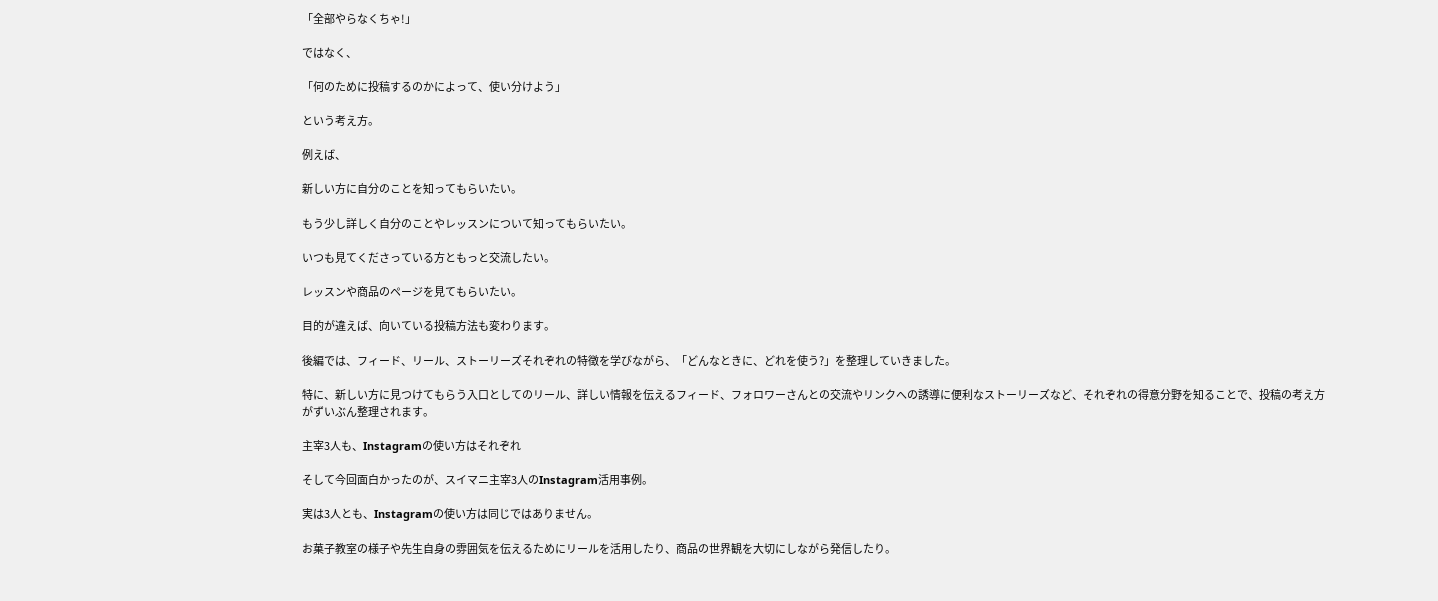「全部やらなくちゃ!」

ではなく、

「何のために投稿するのかによって、使い分けよう」

という考え方。

例えば、

新しい方に自分のことを知ってもらいたい。

もう少し詳しく自分のことやレッスンについて知ってもらいたい。

いつも見てくださっている方ともっと交流したい。

レッスンや商品のページを見てもらいたい。

目的が違えば、向いている投稿方法も変わります。

後編では、フィード、リール、ストーリーズそれぞれの特徴を学びながら、「どんなときに、どれを使う?」を整理していきました。

特に、新しい方に見つけてもらう入口としてのリール、詳しい情報を伝えるフィード、フォロワーさんとの交流やリンクへの誘導に便利なストーリーズなど、それぞれの得意分野を知ることで、投稿の考え方がずいぶん整理されます。

主宰3人も、Instagramの使い方はそれぞれ

そして今回面白かったのが、スイマニ主宰3人のInstagram活用事例。

実は3人とも、Instagramの使い方は同じではありません。

お菓子教室の様子や先生自身の雰囲気を伝えるためにリールを活用したり、商品の世界観を大切にしながら発信したり。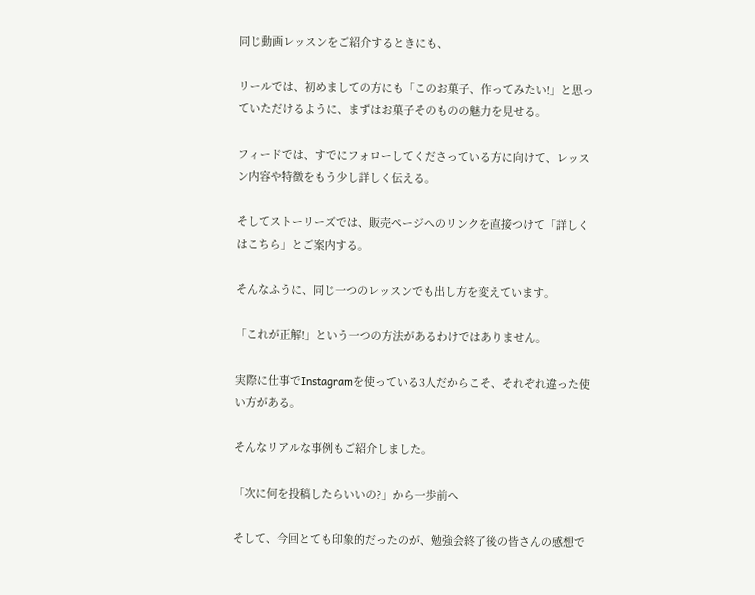同じ動画レッスンをご紹介するときにも、

リールでは、初めましての方にも「このお菓子、作ってみたい!」と思っていただけるように、まずはお菓子そのものの魅力を見せる。

フィードでは、すでにフォローしてくださっている方に向けて、レッスン内容や特徴をもう少し詳しく伝える。

そしてストーリーズでは、販売ページへのリンクを直接つけて「詳しくはこちら」とご案内する。

そんなふうに、同じ一つのレッスンでも出し方を変えています。

「これが正解!」という一つの方法があるわけではありません。

実際に仕事でInstagramを使っている3人だからこそ、それぞれ違った使い方がある。

そんなリアルな事例もご紹介しました。

「次に何を投稿したらいいの?」から一歩前へ

そして、今回とても印象的だったのが、勉強会終了後の皆さんの感想で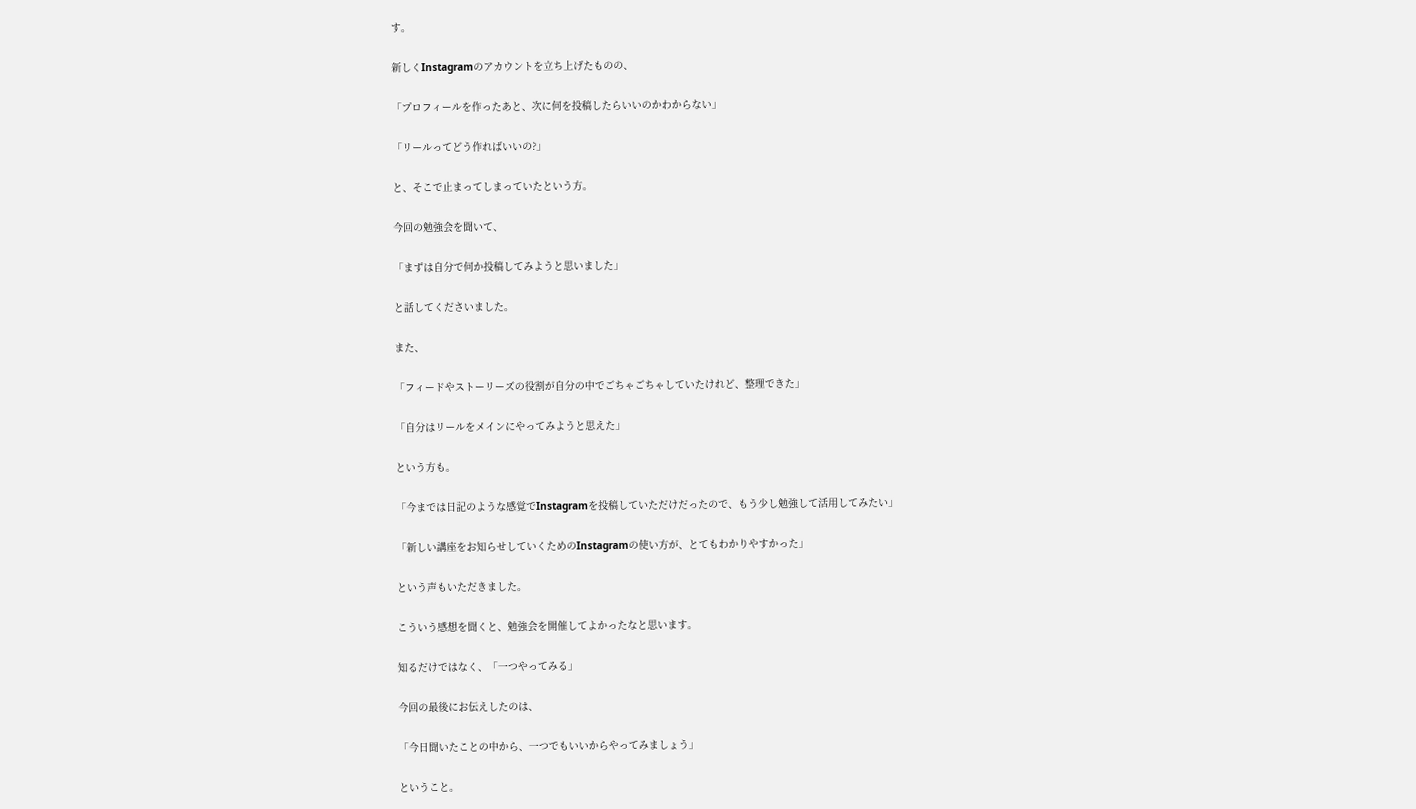す。

新しくInstagramのアカウントを立ち上げたものの、

「プロフィールを作ったあと、次に何を投稿したらいいのかわからない」

「リールってどう作ればいいの?」

と、そこで止まってしまっていたという方。

今回の勉強会を聞いて、

「まずは自分で何か投稿してみようと思いました」

と話してくださいました。

また、

「フィードやストーリーズの役割が自分の中でごちゃごちゃしていたけれど、整理できた」

「自分はリールをメインにやってみようと思えた」

という方も。

「今までは日記のような感覚でInstagramを投稿していただけだったので、もう少し勉強して活用してみたい」

「新しい講座をお知らせしていくためのInstagramの使い方が、とてもわかりやすかった」

という声もいただきました。

こういう感想を聞くと、勉強会を開催してよかったなと思います。

知るだけではなく、「一つやってみる」

今回の最後にお伝えしたのは、

「今日聞いたことの中から、一つでもいいからやってみましょう」

ということ。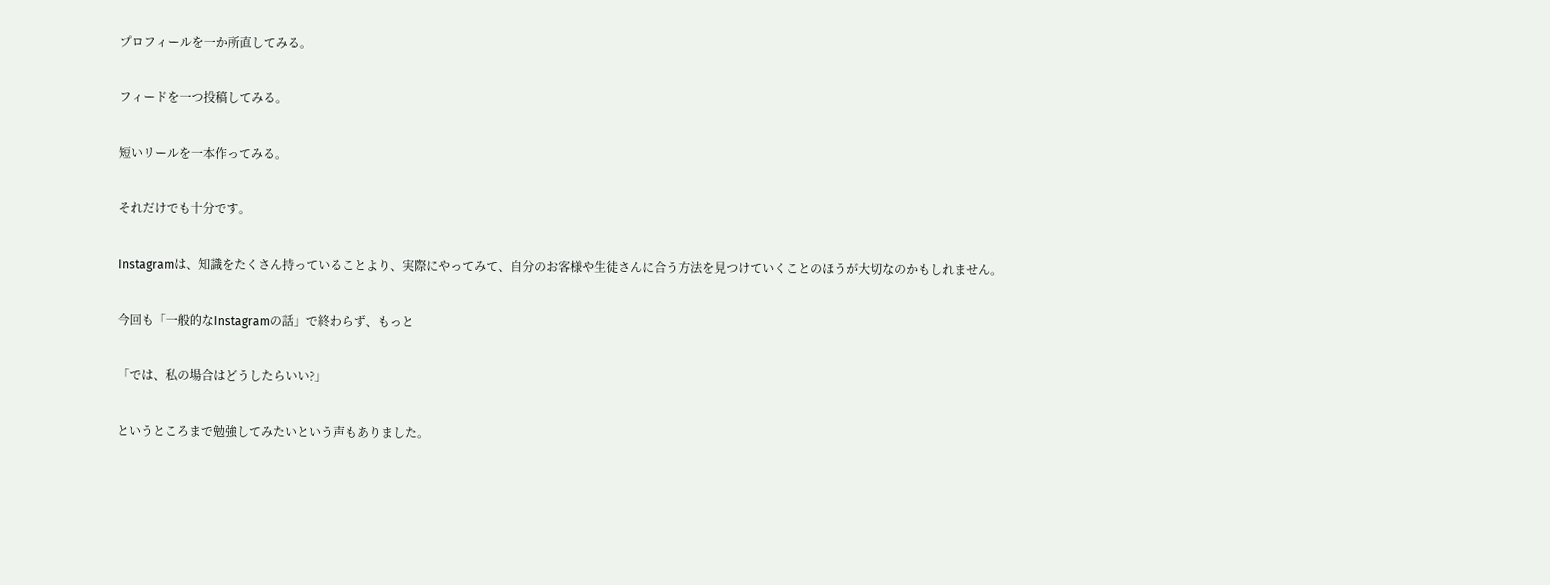プロフィールを一か所直してみる。

フィードを一つ投稿してみる。

短いリールを一本作ってみる。

それだけでも十分です。

Instagramは、知識をたくさん持っていることより、実際にやってみて、自分のお客様や生徒さんに合う方法を見つけていくことのほうが大切なのかもしれません。

今回も「一般的なInstagramの話」で終わらず、もっと

「では、私の場合はどうしたらいい?」

というところまで勉強してみたいという声もありました。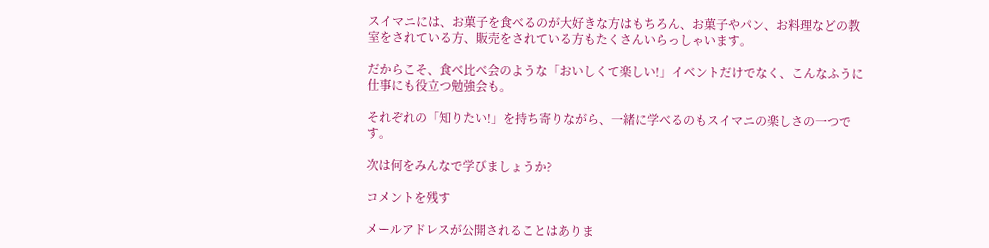スイマニには、お菓子を食べるのが大好きな方はもちろん、お菓子やパン、お料理などの教室をされている方、販売をされている方もたくさんいらっしゃいます。

だからこそ、食べ比べ会のような「おいしくて楽しい!」イベントだけでなく、こんなふうに仕事にも役立つ勉強会も。

それぞれの「知りたい!」を持ち寄りながら、一緒に学べるのもスイマニの楽しさの一つです。

次は何をみんなで学びましょうか?

コメントを残す

メールアドレスが公開されることはありま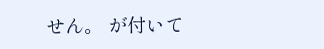せん。 が付いて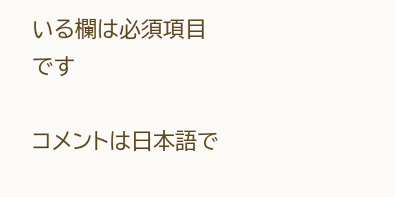いる欄は必須項目です

コメントは日本語で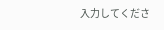入力してくださ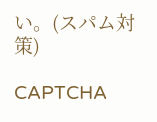い。(スパム対策)

CAPTCHA